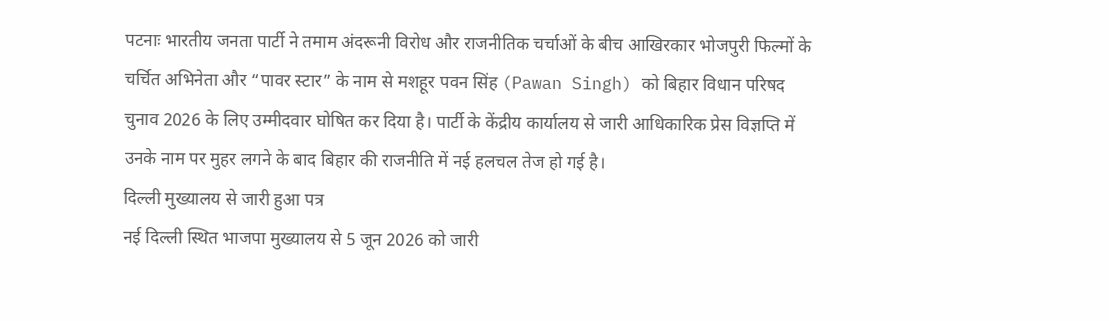पटनाः भारतीय जनता पार्टी ने तमाम अंदरूनी विरोध और राजनीतिक चर्चाओं के बीच आखिरकार भोजपुरी फिल्मों के चर्चित अभिनेता और “पावर स्टार” के नाम से मशहूर पवन सिंह (Pawan Singh) को बिहार विधान परिषद चुनाव 2026 के लिए उम्मीदवार घोषित कर दिया है। पार्टी के केंद्रीय कार्यालय से जारी आधिकारिक प्रेस विज्ञप्ति में उनके नाम पर मुहर लगने के बाद बिहार की राजनीति में नई हलचल तेज हो गई है।
दिल्ली मुख्यालय से जारी हुआ पत्र
नई दिल्ली स्थित भाजपा मुख्यालय से 5 जून 2026 को जारी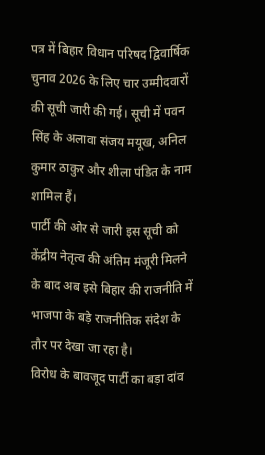पत्र में बिहार विधान परिषद द्विवार्षिक चुनाव 2026 के लिए चार उम्मीदवारों की सूची जारी की गई। सूची में पवन सिंह के अलावा संजय मयूख, अनिल कुमार ठाकुर और शीला पंडित के नाम शामिल हैं।
पार्टी की ओर से जारी इस सूची को केंद्रीय नेतृत्व की अंतिम मंजूरी मिलने के बाद अब इसे बिहार की राजनीति में भाजपा के बड़े राजनीतिक संदेश के तौर पर देखा जा रहा है।
विरोध के बावजूद पार्टी का बड़ा दांव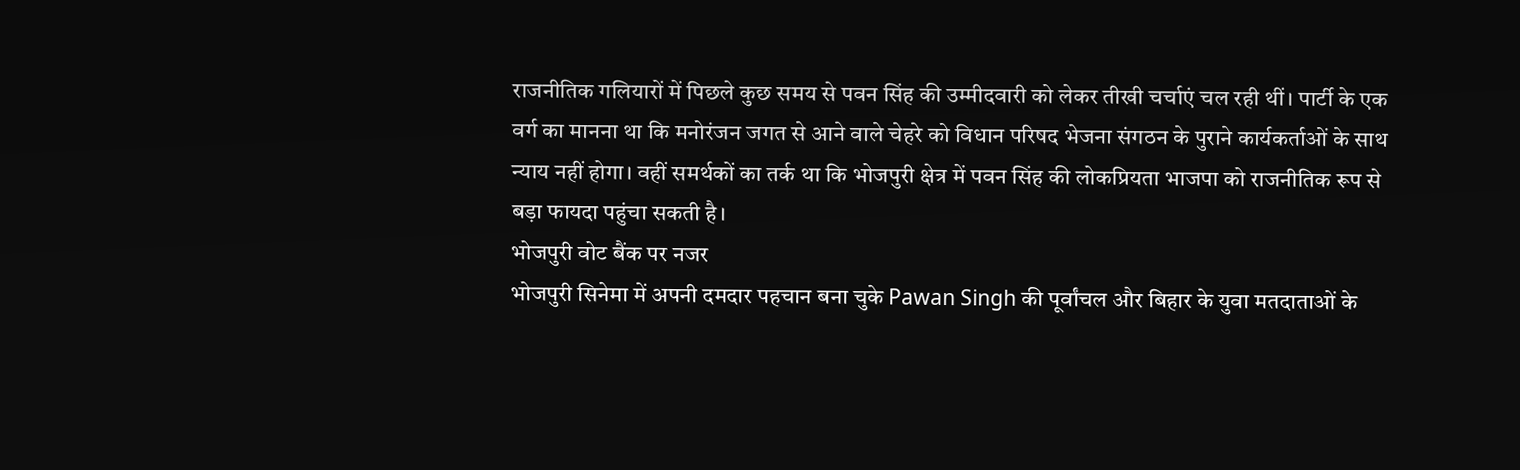राजनीतिक गलियारों में पिछले कुछ समय से पवन सिंह की उम्मीदवारी को लेकर तीखी चर्चाएं चल रही थीं। पार्टी के एक वर्ग का मानना था कि मनोरंजन जगत से आने वाले चेहरे को विधान परिषद भेजना संगठन के पुराने कार्यकर्ताओं के साथ न्याय नहीं होगा। वहीं समर्थकों का तर्क था कि भोजपुरी क्षेत्र में पवन सिंह की लोकप्रियता भाजपा को राजनीतिक रूप से बड़ा फायदा पहुंचा सकती है।
भोजपुरी वोट बैंक पर नजर
भोजपुरी सिनेमा में अपनी दमदार पहचान बना चुके Pawan Singh की पूर्वांचल और बिहार के युवा मतदाताओं के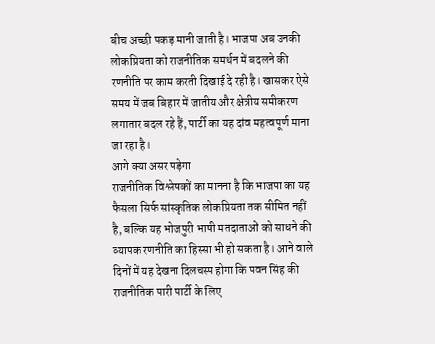बीच अच्छी पकड़ मानी जाती है। भाजपा अब उनकी लोकप्रियता को राजनीतिक समर्थन में बदलने की रणनीति पर काम करती दिखाई दे रही है। खासकर ऐसे समय में जब बिहार में जातीय और क्षेत्रीय समीकरण लगातार बदल रहे हैं, पार्टी का यह दांव महत्वपूर्ण माना जा रहा है।
आगे क्या असर पड़ेगा
राजनीतिक विश्लेषकों का मानना है कि भाजपा का यह फैसला सिर्फ सांस्कृतिक लोकप्रियता तक सीमित नहीं है, बल्कि यह भोजपुरी भाषी मतदाताओं को साधने की व्यापक रणनीति का हिस्सा भी हो सकता है। आने वाले दिनों में यह देखना दिलचस्प होगा कि पवन सिंह की राजनीतिक पारी पार्टी के लिए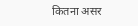कितना असर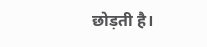छोड़ती है।